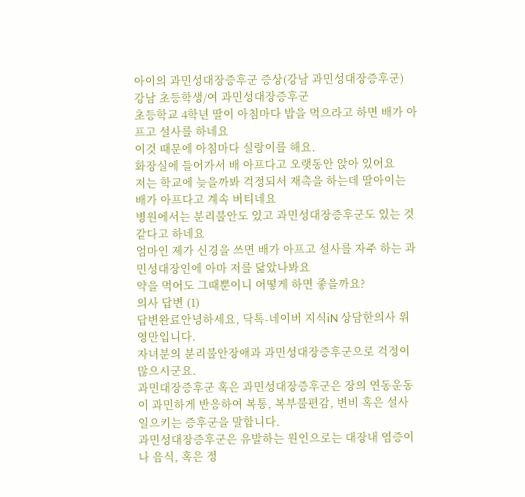아이의 과민성대장증후군 증상(강남 과민성대장증후군)
강남 초등학생/여 과민성대장증후군
초등학교 4학년 딸이 아침마다 밥을 먹으라고 하면 배가 아프고 설사를 하네요
이것 때문에 아침마다 실랑이를 해요.
화장실에 들어가서 배 아프다고 오랫동안 앉아 있어요
저는 학교에 늦을까봐 걱정되서 재촉을 하는데 딸아이는 배가 아프다고 계속 버티네요
병원에서는 분리불안도 있고 과민성대장증후군도 있는 것 같다고 하네요
엄마인 제가 신경을 쓰면 배가 아프고 설사를 자주 하는 과민성대장인에 아마 저를 닮았나봐요
약을 먹어도 그때뿐이니 어떻게 하면 좋을까요?
의사 답변 (1)
답변완료안녕하세요, 닥톡-네이버 지식iN 상담한의사 위영만입니다.
자녀분의 분리불안장애과 과민성대장증후군으로 걱정이 많으시군요.
과민대장증후군 혹은 과민성대장증후군은 장의 연동운동이 과민하게 반응하여 복통, 복부불편감, 변비 혹은 설사 일으키는 증후군을 말합니다.
과민성대장증후군은 유발하는 원인으로는 대장내 염증이나 음식, 혹은 정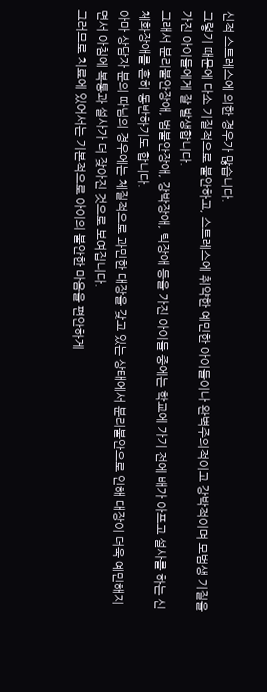신적 스트레스에 의한 경우가 많습니다.
그렇기 때문에 다소 기질적으로 불안하고, 스트레스에 취약한 예민한 아이들이나 완벽주의적이고 강박적이며 모범생 기질을 가진 아이들에게 잘 발생합니다.
그래서 분리불안장애, 범불안장애, 강박장애, 틱장애 등을 가진 아이들 중에는 학교에 가기 전에 배가 아프고 설사를 하는 신체화장애를 흔히 동반하기도 합니다.
아마 상담자 분의 따님의 경우에는 체질적으로 과민한 대장을 갖고 있는 상태에서 분리불안으로 인해 대장이 더욱 예민해지면서 아침에 복통과 설사가 더 잦아진 것으로 보여집니다.
그러므로 치료에 있어서는 기본적으로 아이의 불안한 마음을 편안하게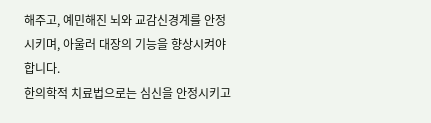해주고, 예민해진 뇌와 교감신경계를 안정시키며, 아울러 대장의 기능을 향상시켜야 합니다.
한의학적 치료법으로는 심신을 안정시키고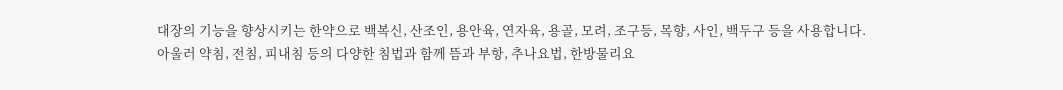대장의 기능을 향상시키는 한약으로 백복신, 산조인, 용안육, 연자육, 용골, 모려, 조구등, 목향, 사인, 백두구 등을 사용합니다.
아울러 약침, 전침, 피내침 등의 다양한 침법과 함께 뜸과 부항, 추나요법, 한방물리요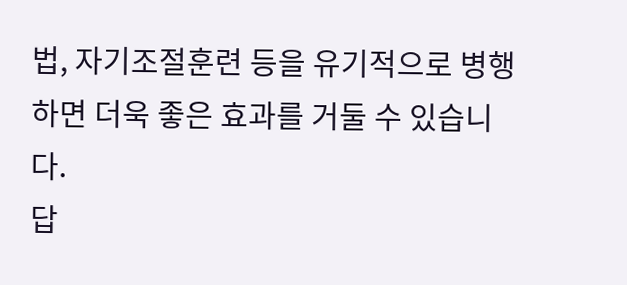법, 자기조절훈련 등을 유기적으로 병행하면 더욱 좋은 효과를 거둘 수 있습니다.
답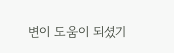변이 도움이 되셨기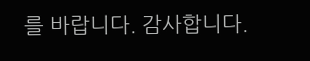를 바랍니다. 감사합니다.